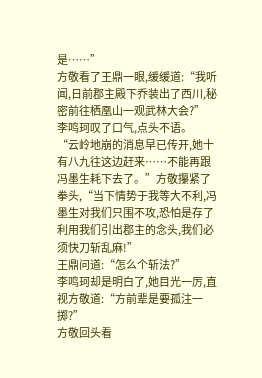是……”
方敬看了王鼎一眼,缓缓道:“我听闻,日前郡主殿下乔装出了西川,秘密前往栖凰山一观武林大会?”
李鸣珂叹了口气,点头不语。
“云岭地崩的消息早已传开,她十有八九往这边赶来……不能再跟冯墨生耗下去了。”方敬攥紧了拳头,“当下情势于我等大不利,冯墨生对我们只围不攻,恐怕是存了利用我们引出郡主的念头,我们必须快刀斩乱麻!”
王鼎问道:“怎么个斩法?”
李鸣珂却是明白了,她目光一厉,直视方敬道:“方前辈是要孤注一掷?”
方敬回头看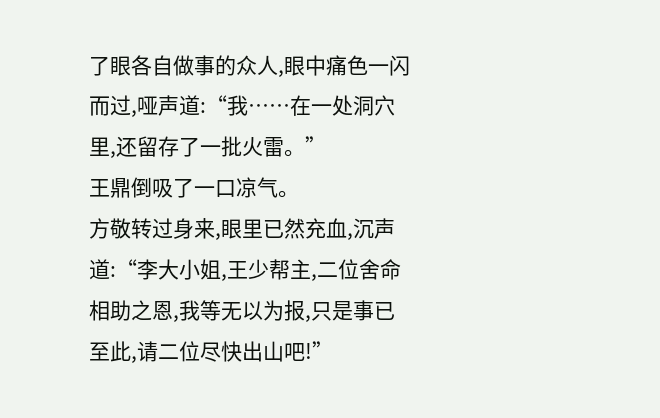了眼各自做事的众人,眼中痛色一闪而过,哑声道:“我……在一处洞穴里,还留存了一批火雷。”
王鼎倒吸了一口凉气。
方敬转过身来,眼里已然充血,沉声道:“李大小姐,王少帮主,二位舍命相助之恩,我等无以为报,只是事已至此,请二位尽快出山吧!”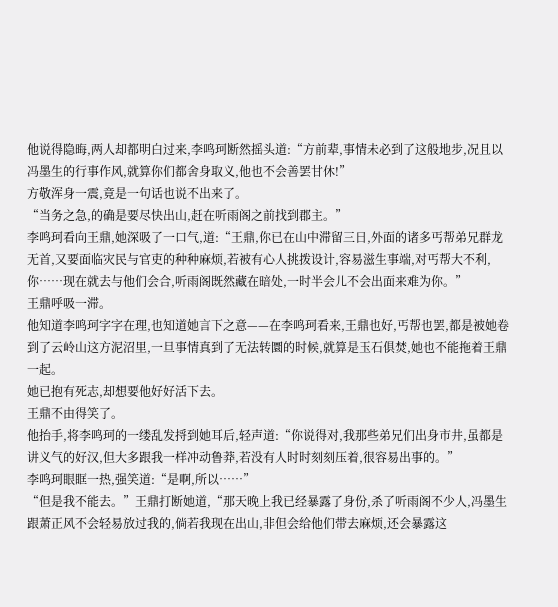他说得隐晦,两人却都明白过来,李鸣珂断然摇头道:“方前辈,事情未必到了这般地步,况且以冯墨生的行事作风,就算你们都舍身取义,他也不会善罢甘休!”
方敬浑身一震,竟是一句话也说不出来了。
“当务之急,的确是要尽快出山,赶在听雨阁之前找到郡主。”
李鸣珂看向王鼎,她深吸了一口气,道:“王鼎,你已在山中滞留三日,外面的诸多丐帮弟兄群龙无首,又要面临灾民与官吏的种种麻烦,若被有心人挑拨设计,容易滋生事端,对丐帮大不利,你……现在就去与他们会合,听雨阁既然藏在暗处,一时半会儿不会出面来难为你。”
王鼎呼吸一滞。
他知道李鸣珂字字在理,也知道她言下之意——在李鸣珂看来,王鼎也好,丐帮也罢,都是被她卷到了云岭山这方泥沼里,一旦事情真到了无法转圜的时候,就算是玉石俱焚,她也不能拖着王鼎一起。
她已抱有死志,却想要他好好活下去。
王鼎不由得笑了。
他抬手,将李鸣珂的一缕乱发捋到她耳后,轻声道:“你说得对,我那些弟兄们出身市井,虽都是讲义气的好汉,但大多跟我一样冲动鲁莽,若没有人时时刻刻压着,很容易出事的。”
李鸣珂眼眶一热,强笑道:“是啊,所以……”
“但是我不能去。”王鼎打断她道,“那天晚上我已经暴露了身份,杀了听雨阁不少人,冯墨生跟萧正风不会轻易放过我的,倘若我现在出山,非但会给他们带去麻烦,还会暴露这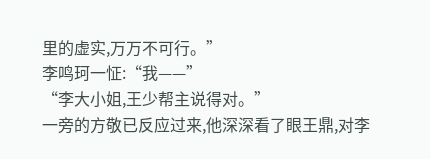里的虚实,万万不可行。”
李鸣珂一怔:“我——”
“李大小姐,王少帮主说得对。”
一旁的方敬已反应过来,他深深看了眼王鼎,对李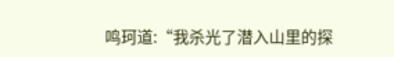鸣珂道:“我杀光了潜入山里的探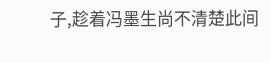子,趁着冯墨生尚不清楚此间